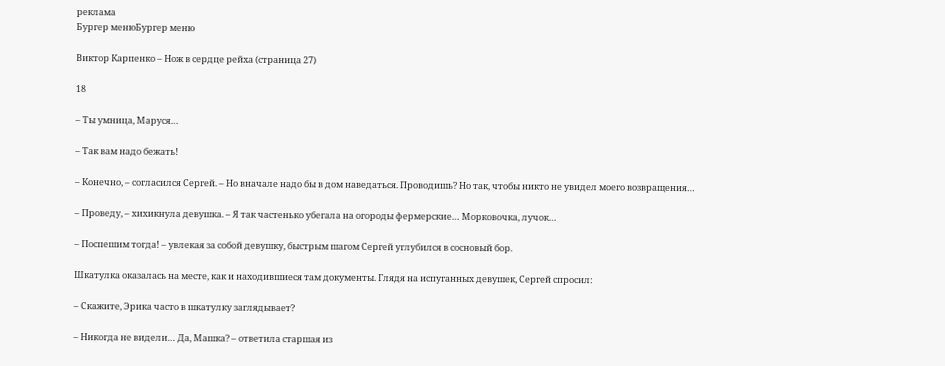реклама
Бургер менюБургер меню

Виктор Карпенко – Нож в сердце рейха (страница 27)

18

– Ты умница, Маруся…

– Так вам надо бежать!

– Конечно, – согласился Сергей. – Но вначале надо бы в дом наведаться. Проводишь? Но так, чтобы никто не увидел моего возвращения…

– Проведу, – хихикнула девушка. – Я так частенько убегала на огороды фермерские… Морковочка, лучок…

– Поспешим тогда! – увлекая за собой девушку, быстрым шагом Сергей углубился в сосновый бор.

Шкатулка оказалась на месте, как и находившиеся там документы. Глядя на испуганных девушек, Сергей спросил:

– Скажите, Эрика часто в шкатулку заглядывает?

– Никогда не видели… Да, Машка? – ответила старшая из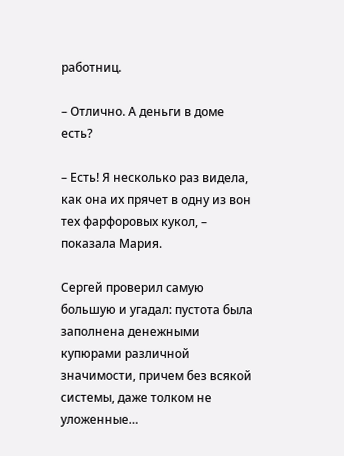работниц.

– Отлично. А деньги в доме есть?

– Есть! Я несколько раз видела, как она их прячет в одну из вон тех фарфоровых кукол, – показала Мария.

Сергей проверил самую большую и угадал: пустота была заполнена денежными купюрами различной значимости, причем без всякой системы, даже толком не уложенные…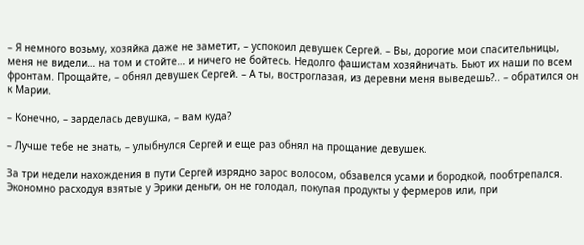– Я немного возьму, хозяйка даже не заметит, – успокоил девушек Сергей. – Вы, дорогие мои спасительницы, меня не видели… на том и стойте… и ничего не бойтесь. Недолго фашистам хозяйничать. Бьют их наши по всем фронтам. Прощайте, – обнял девушек Сергей. – А ты, востроглазая, из деревни меня выведешь?.. – обратился он к Марии.

– Конечно, – зарделась девушка, – вам куда?

– Лучше тебе не знать, – улыбнулся Сергей и еще раз обнял на прощание девушек.

За три недели нахождения в пути Сергей изрядно зарос волосом, обзавелся усами и бородкой, пообтрепался. Экономно расходуя взятые у Эрики деньги, он не голодал, покупая продукты у фермеров или, при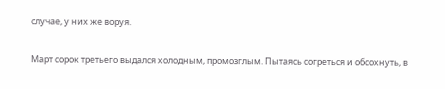случае, у них же воруя.

Март сорок третьего выдался холодным, промозглым. Пытаясь согреться и обсохнуть, в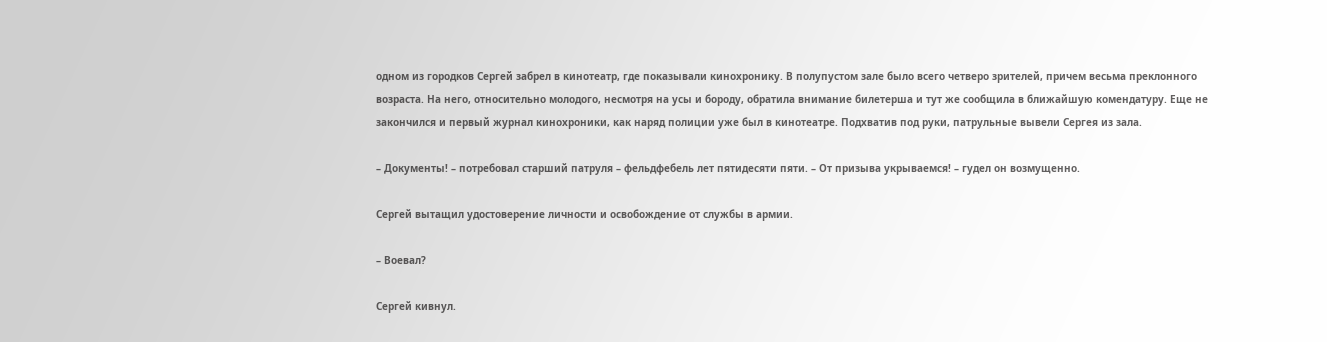одном из городков Сергей забрел в кинотеатр, где показывали кинохронику. В полупустом зале было всего четверо зрителей, причем весьма преклонного возраста. На него, относительно молодого, несмотря на усы и бороду, обратила внимание билетерша и тут же сообщила в ближайшую комендатуру. Еще не закончился и первый журнал кинохроники, как наряд полиции уже был в кинотеатре. Подхватив под руки, патрульные вывели Сергея из зала.

– Документы! – потребовал старший патруля – фельдфебель лет пятидесяти пяти. – От призыва укрываемся! – гудел он возмущенно.

Сергей вытащил удостоверение личности и освобождение от службы в армии.

– Воевал?

Сергей кивнул.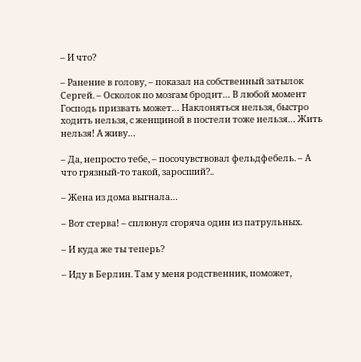– И что?

– Ранение в голову, – показал на собственный затылок Сергей. – Осколок по мозгам бродит… В любой момент Господь призвать может… Наклоняться нельзя, быстро ходить нельзя, с женщиной в постели тоже нельзя… Жить нельзя! А живу…

– Да, непросто тебе, – посочувствовал фельдфебель. – А что грязный-то такой, заросший?..

– Жена из дома выгнала…

– Вот стерва! – сплюнул сгоряча один из патрульных.

– И куда же ты теперь?

– Иду в Берлин. Там у меня родственник, поможет,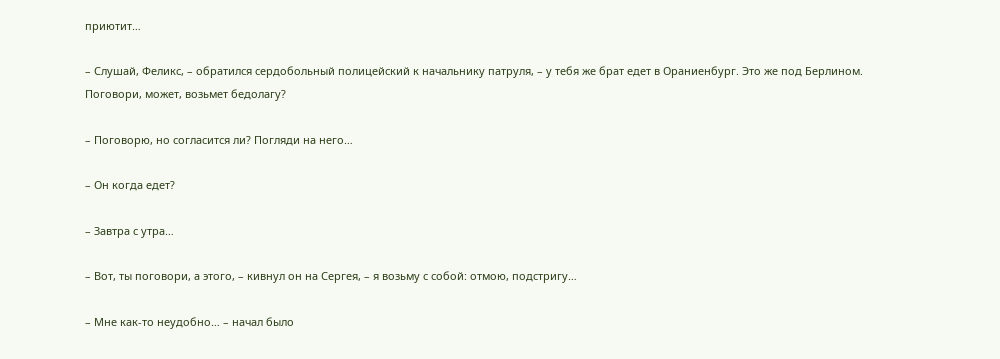приютит…

– Слушай, Феликс, – обратился сердобольный полицейский к начальнику патруля, – у тебя же брат едет в Ораниенбург. Это же под Берлином. Поговори, может, возьмет бедолагу?

– Поговорю, но согласится ли? Погляди на него…

– Он когда едет?

– Завтра с утра…

– Вот, ты поговори, а этого, – кивнул он на Сергея, – я возьму с собой: отмою, подстригу…

– Мне как-то неудобно… – начал было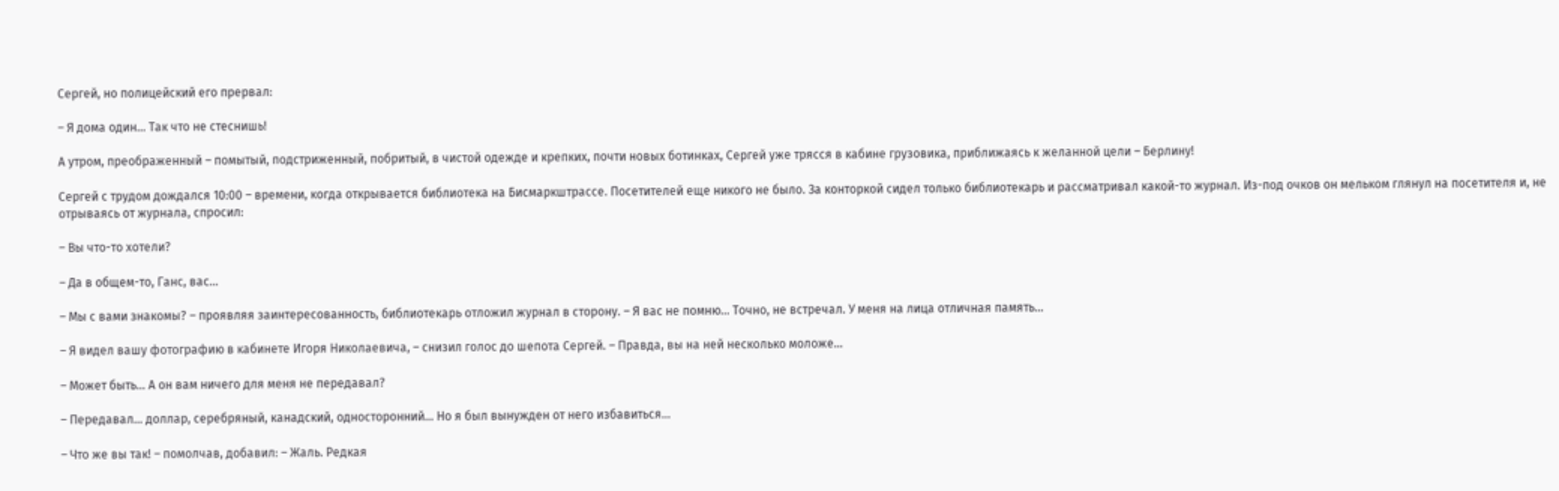Сергей, но полицейский его прервал:

– Я дома один… Так что не стеснишь!

А утром, преображенный – помытый, подстриженный, побритый, в чистой одежде и крепких, почти новых ботинках, Сергей уже трясся в кабине грузовика, приближаясь к желанной цели – Берлину!

Сергей с трудом дождался 10:00 – времени, когда открывается библиотека на Бисмаркштрассе. Посетителей еще никого не было. За конторкой сидел только библиотекарь и рассматривал какой-то журнал. Из-под очков он мельком глянул на посетителя и, не отрываясь от журнала, спросил:

– Вы что-то хотели?

– Да в общем-то, Ганс, вас…

– Мы с вами знакомы? – проявляя заинтересованность, библиотекарь отложил журнал в сторону. – Я вас не помню… Точно, не встречал. У меня на лица отличная память…

– Я видел вашу фотографию в кабинете Игоря Николаевича, – снизил голос до шепота Сергей. – Правда, вы на ней несколько моложе…

– Может быть… А он вам ничего для меня не передавал?

– Передавал… доллар, серебряный, канадский, односторонний… Но я был вынужден от него избавиться…

– Что же вы так! – помолчав, добавил: – Жаль. Редкая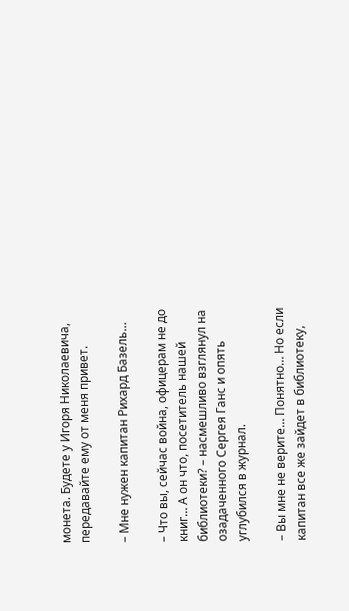монета. Будете у Игоря Николаевича, передавайте ему от меня привет.

– Мне нужен капитан Рихард Базель…

– Что вы, сейчас война, офицерам не до книг… А он что, посетитель нашей библиотеки? – насмешливо взглянул на озадаченного Сергея Ганс и опять углубился в журнал.

– Вы мне не верите… Понятно… Но если капитан все же зайдет в библиотеку,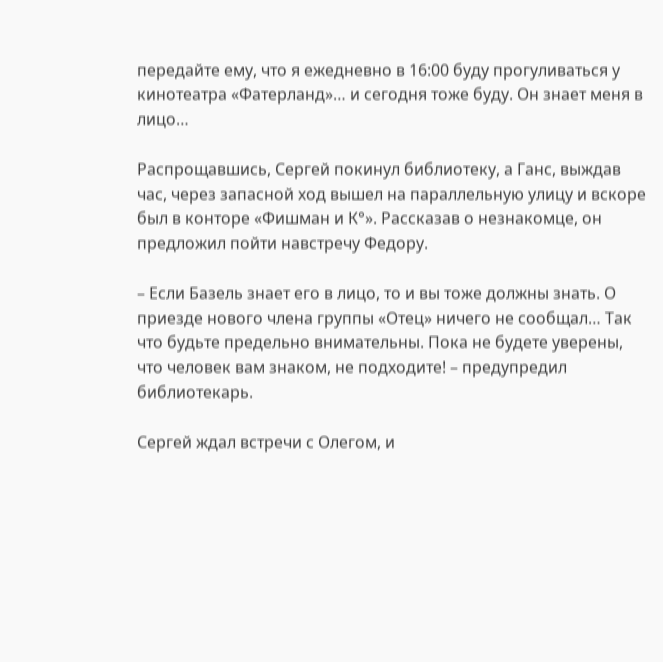передайте ему, что я ежедневно в 16:00 буду прогуливаться у кинотеатра «Фатерланд»… и сегодня тоже буду. Он знает меня в лицо…

Распрощавшись, Сергей покинул библиотеку, а Ганс, выждав час, через запасной ход вышел на параллельную улицу и вскоре был в конторе «Фишман и К°». Рассказав о незнакомце, он предложил пойти навстречу Федору.

– Если Базель знает его в лицо, то и вы тоже должны знать. О приезде нового члена группы «Отец» ничего не сообщал… Так что будьте предельно внимательны. Пока не будете уверены, что человек вам знаком, не подходите! – предупредил библиотекарь.

Сергей ждал встречи с Олегом, и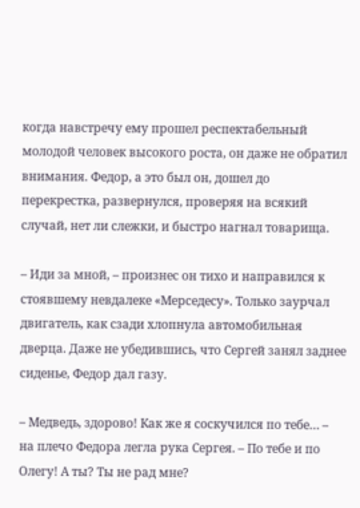когда навстречу ему прошел респектабельный молодой человек высокого роста, он даже не обратил внимания. Федор, а это был он, дошел до перекрестка, развернулся, проверяя на всякий случай, нет ли слежки, и быстро нагнал товарища.

– Иди за мной, – произнес он тихо и направился к стоявшему невдалеке «Мерседесу». Только заурчал двигатель, как сзади хлопнула автомобильная дверца. Даже не убедившись, что Сергей занял заднее сиденье, Федор дал газу.

– Медведь, здорово! Как же я соскучился по тебе… – на плечо Федора легла рука Сергея. – По тебе и по Олегу! А ты? Ты не рад мне?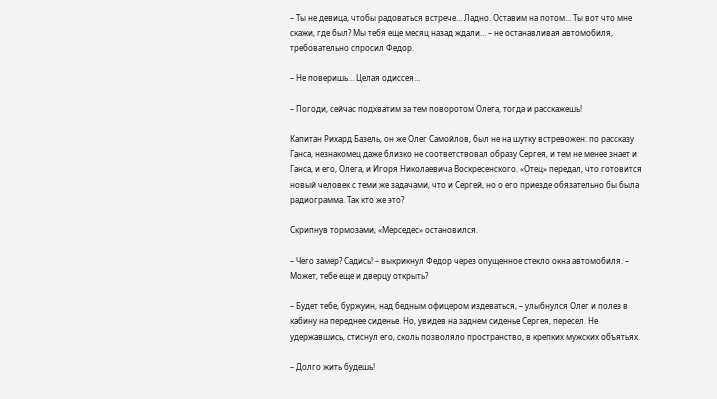– Ты не девица, чтобы радоваться встрече… Ладно. Оставим на потом… Ты вот что мне скажи, где был? Мы тебя еще месяц назад ждали… – не останавливая автомобиля, требовательно спросил Федор.

– Не поверишь… Целая одиссея…

– Погоди, сейчас подхватим за тем поворотом Олега, тогда и расскажешь!

Капитан Рихард Базель, он же Олег Самойлов, был не на шутку встревожен: по рассказу Ганса, незнакомец даже близко не соответствовал образу Сергея, и тем не менее знает и Ганса, и его, Олега, и Игоря Николаевича Воскресенского. «Отец» передал, что готовится новый человек с теми же задачами, что и Сергей, но о его приезде обязательно бы была радиограмма. Так кто же это?

Скрипнув тормозами, «Мерседес» остановился.

– Чего замер? Садись! – выкрикнул Федор через опущенное стекло окна автомобиля. – Может, тебе еще и дверцу открыть?

– Будет тебе, буржуин, над бедным офицером издеваться, – улыбнулся Олег и полез в кабину на переднее сиденье. Но, увидев на заднем сиденье Сергея, пересел. Не удержавшись, стиснул его, сколь позволяло пространство, в крепких мужских объятьях.

– Долго жить будешь!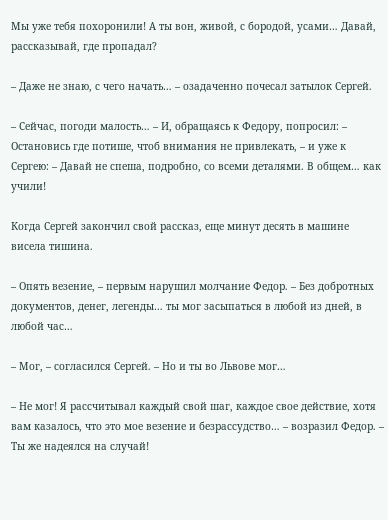Мы уже тебя похоронили! А ты вон, живой, с бородой, усами… Давай, рассказывай, где пропадал?

– Даже не знаю, с чего начать… – озадаченно почесал затылок Сергей.

– Сейчас, погоди малость… – И, обращаясь к Федору, попросил: – Остановись где потише, чтоб внимания не привлекать, – и уже к Сергею: – Давай не спеша, подробно, со всеми деталями. В общем… как учили!

Когда Сергей закончил свой рассказ, еще минут десять в машине висела тишина.

– Опять везение, – первым нарушил молчание Федор. – Без добротных документов, денег, легенды… ты мог засыпаться в любой из дней, в любой час…

– Мог, – согласился Сергей. – Но и ты во Львове мог…

– Не мог! Я рассчитывал каждый свой шаг, каждое свое действие, хотя вам казалось, что это мое везение и безрассудство… – возразил Федор. – Ты же надеялся на случай!